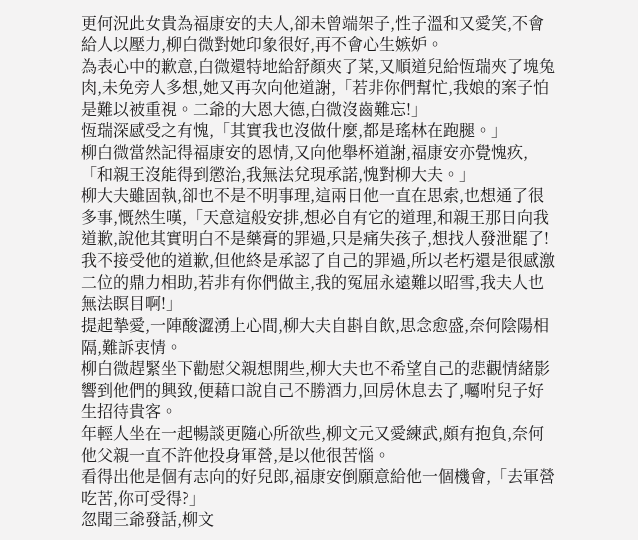更何況此女貴為福康安的夫人,卻未曾端架子,性子溫和又愛笑,不會給人以壓力,柳白微對她印象很好,再不會心生嫉妒。
為表心中的歉意,白微還特地給舒顏夾了菜,又順道兒給恆瑞夾了塊兔肉,未免旁人多想,她又再次向他道謝,「若非你們幫忙,我娘的案子怕是難以被重視。二爺的大恩大德,白微沒齒難忘!」
恆瑞深感受之有愧,「其實我也沒做什麼,都是瑤林在跑腿。」
柳白微當然記得福康安的恩情,又向他舉杯道謝,福康安亦覺愧疚,「和親王沒能得到懲治,我無法兌現承諾,愧對柳大夫。」
柳大夫雖固執,卻也不是不明事理,這兩日他一直在思索,也想通了很多事,慨然生嘆,「天意這般安排,想必自有它的道理,和親王那日向我道歉,說他其實明白不是藥膏的罪過,只是痛失孩子,想找人發泄罷了!
我不接受他的道歉,但他終是承認了自己的罪過,所以老朽還是很感激二位的鼎力相助,若非有你們做主,我的冤屈永遠難以昭雪,我夫人也無法瞑目啊!」
提起摯愛,一陣酸澀湧上心間,柳大夫自斟自飲,思念愈盛,奈何陰陽相隔,難訴衷情。
柳白微趕緊坐下勸慰父親想開些,柳大夫也不希望自己的悲觀情緒影響到他們的興致,便藉口說自己不勝酒力,回房休息去了,囑咐兒子好生招待貴客。
年輕人坐在一起暢談更隨心所欲些,柳文元又愛練武,頗有抱負,奈何他父親一直不許他投身軍營,是以他很苦惱。
看得出他是個有志向的好兒郎,福康安倒願意給他一個機會,「去軍營吃苦,你可受得?」
忽聞三爺發話,柳文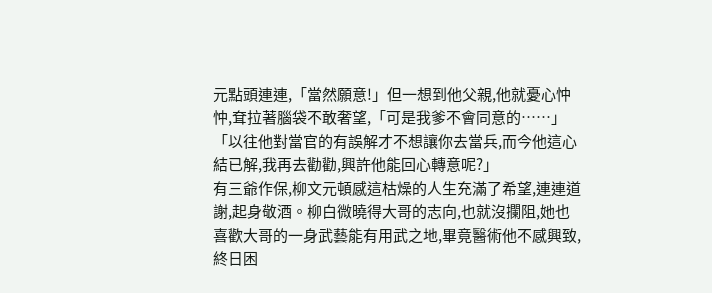元點頭連連,「當然願意!」但一想到他父親,他就憂心忡忡,耷拉著腦袋不敢奢望,「可是我爹不會同意的……」
「以往他對當官的有誤解才不想讓你去當兵,而今他這心結已解,我再去勸勸,興許他能回心轉意呢?」
有三爺作保,柳文元頓感這枯燥的人生充滿了希望,連連道謝,起身敬酒。柳白微曉得大哥的志向,也就沒攔阻,她也喜歡大哥的一身武藝能有用武之地,畢竟醫術他不感興致,終日困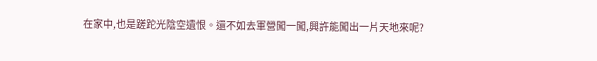在家中,也是蹉跎光陰空遺恨。還不如去軍營闖一闖,興許能闖出一片天地來呢?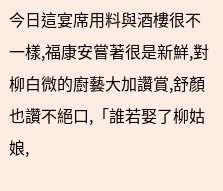今日這宴席用料與酒樓很不一樣,福康安嘗著很是新鮮,對柳白微的廚藝大加讚賞,舒顏也讚不絕口,「誰若娶了柳姑娘,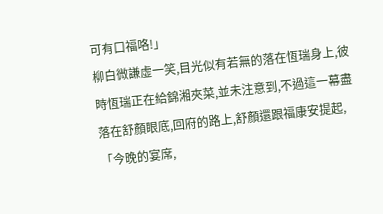可有口福咯!」
柳白微謙虛一笑,目光似有若無的落在恆瑞身上,彼時恆瑞正在給錦湘夾菜,並未注意到,不過這一幕盡落在舒顏眼底,回府的路上,舒顏還跟福康安提起,「今晚的宴席,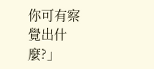你可有察覺出什麼?」